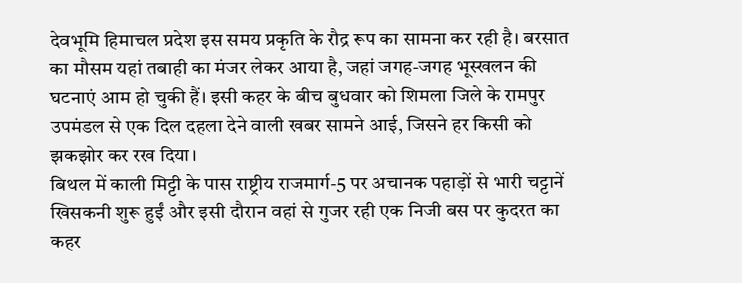देवभूमि हिमाचल प्रदेश इस समय प्रकृति के रौद्र रूप का सामना कर रही है। बरसात का मौसम यहां तबाही का मंजर लेकर आया है, जहां जगह-जगह भूस्खलन की घटनाएं आम हो चुकी हैं। इसी कहर के बीच बुधवार को शिमला जिले के रामपुर उपमंडल से एक दिल दहला देने वाली खबर सामने आई, जिसने हर किसी को झकझोर कर रख दिया।
बिथल में काली मिट्टी के पास राष्ट्रीय राजमार्ग-5 पर अचानक पहाड़ों से भारी चट्टानें खिसकनी शुरू हुईं और इसी दौरान वहां से गुजर रही एक निजी बस पर कुदरत का कहर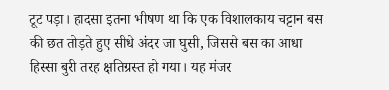टूट पड़ा। हादसा इतना भीषण था कि एक विशालकाय चट्टान बस की छत तोड़ते हुए सीधे अंदर जा घुसी, जिससे बस का आधा हिस्सा बुरी तरह क्षतिग्रस्त हो गया। यह मंजर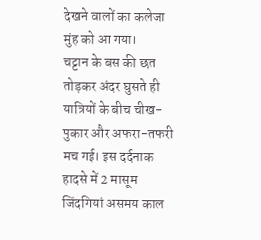देखने वालों का कलेजा मुंह को आ गया।
चट्टान के बस की छत तोड़कर अंदर घुसते ही यात्रियों के बीच चीख-पुकार और अफरा-तफरी मच गई। इस दर्दनाक हादसे में 2 मासूम जिंदगियां असमय काल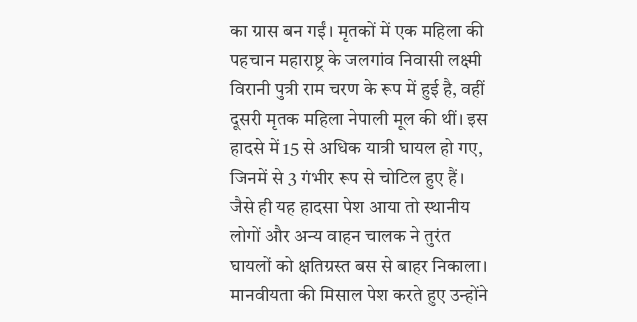का ग्रास बन गईं। मृतकों में एक महिला की पहचान महाराष्ट्र के जलगांव निवासी लक्ष्मी विरानी पुत्री राम चरण के रूप में हुई है, वहीं दूसरी मृतक महिला नेपाली मूल की थीं। इस हादसे में 15 से अधिक यात्री घायल हो गए, जिनमें से 3 गंभीर रूप से चोटिल हुए हैं।
जैसे ही यह हादसा पेश आया तो स्थानीय लोगों और अन्य वाहन चालक ने तुरंत घायलों को क्षतिग्रस्त बस से बाहर निकाला। मानवीयता की मिसाल पेश करते हुए उन्होंने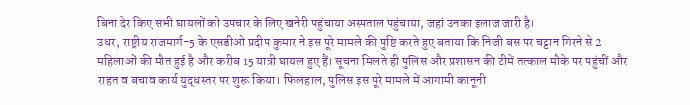बिना देर किए सभी घायलों को उपचार के लिए खनेरी पहुंचाया अस्पताल पहुंचाया, जहां उनका इलाज जारी है।
उधर, राष्ट्रीय राजमार्ग-5 के एसडीओ प्रदीप कुमार ने इस पूरे मामले की पुष्टि करते हुए बताया कि निजी बस पर चट्टान गिरने से 2 महिलाओं की मौत हुई है और करीब 15 यात्री घायल हुए हैं। सूचना मिलते ही पुलिस और प्रशासन की टीमें तत्काल मौके पर पहुंचीं और राहत व बचाव कार्य युद्धस्तर पर शुरू किया। फिलहाल, पुलिस इस पूरे मामले में आगामी कानूनी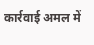कार्रवाई अमल में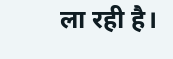ला रही है।